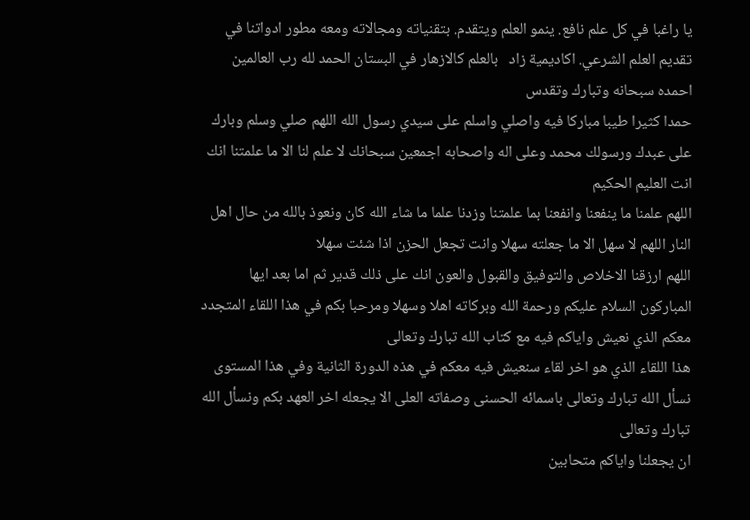يا راغبا في كل علم نافع. ينمو العلم ويتقدم. بتقنياته ومجالاته ومعه مطور ادواتنا في تقديم العلم الشرعي. اكاديمية زاد   بالعلم كالازهار في البستان الحمد لله رب العالمين احمده سبحانه وتبارك وتقدس
حمدا كثيرا طيبا مباركا فيه واصلي واسلم على سيدي رسول الله اللهم صلي وسلم وبارك على عبدك ورسولك محمد وعلى اله واصحابه اجمعين سبحانك لا علم لنا الا ما علمتنا انك انت العليم الحكيم
اللهم علمنا ما ينفعنا وانفعنا بما علمتنا وزدنا علما ما شاء الله كان ونعوذ بالله من حال اهل النار اللهم لا سهل الا ما جعلته سهلا وانت تجعل الحزن اذا شئت سهلا
اللهم ارزقنا الاخلاص والتوفيق والقبول والعون انك على ذلك قدير ثم اما بعد ايها المباركون السلام عليكم ورحمة الله وبركاته اهلا وسهلا ومرحبا بكم في هذا اللقاء المتجدد معكم الذي نعيش واياكم فيه مع كتاب الله تبارك وتعالى
هذا اللقاء الذي هو اخر لقاء سنعيش فيه معكم في هذه الدورة الثانية وفي هذا المستوى نسأل الله تبارك وتعالى باسمائه الحسنى وصفاته العلى الا يجعله اخر العهد بكم ونسأل الله تبارك وتعالى
ان يجعلنا واياكم متحابين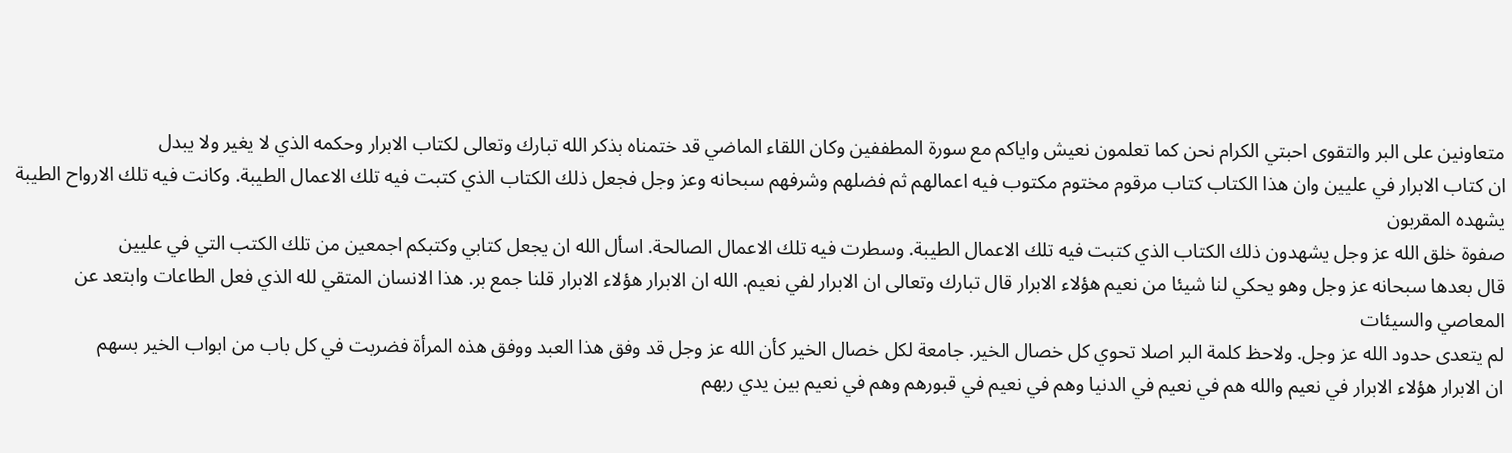متعاونين على البر والتقوى احبتي الكرام نحن كما تعلمون نعيش واياكم مع سورة المطففين وكان اللقاء الماضي قد ختمناه بذكر الله تبارك وتعالى لكتاب الابرار وحكمه الذي لا يغير ولا يبدل
ان كتاب الابرار في عليين وان هذا الكتاب كتاب مرقوم مختوم مكتوب فيه اعمالهم ثم فضلهم وشرفهم سبحانه وعز وجل فجعل ذلك الكتاب الذي كتبت فيه تلك الاعمال الطيبة. وكانت فيه تلك الارواح الطيبة يشهده المقربون
صفوة خلق الله عز وجل يشهدون ذلك الكتاب الذي كتبت فيه تلك الاعمال الطيبة. وسطرت فيه تلك الاعمال الصالحة. اسأل الله ان يجعل كتابي وكتبكم اجمعين من تلك الكتب التي في عليين
قال بعدها سبحانه عز وجل وهو يحكي لنا شيئا من نعيم هؤلاء الابرار قال تبارك وتعالى ان الابرار لفي نعيم. الله ان الابرار هؤلاء الابرار قلنا جمع بر. هذا الانسان المتقي لله الذي فعل الطاعات وابتعد عن المعاصي والسيئات
لم يتعدى حدود الله عز وجل. ولاحظ كلمة البر اصلا تحوي كل خصال الخير. جامعة لكل خصال الخير كأن الله عز وجل قد وفق هذا العبد ووفق هذه المرأة فضربت في كل باب من ابواب الخير بسهم
ان الابرار هؤلاء الابرار في نعيم والله هم في نعيم في الدنيا وهم في نعيم في قبورهم وهم في نعيم بين يدي ربهم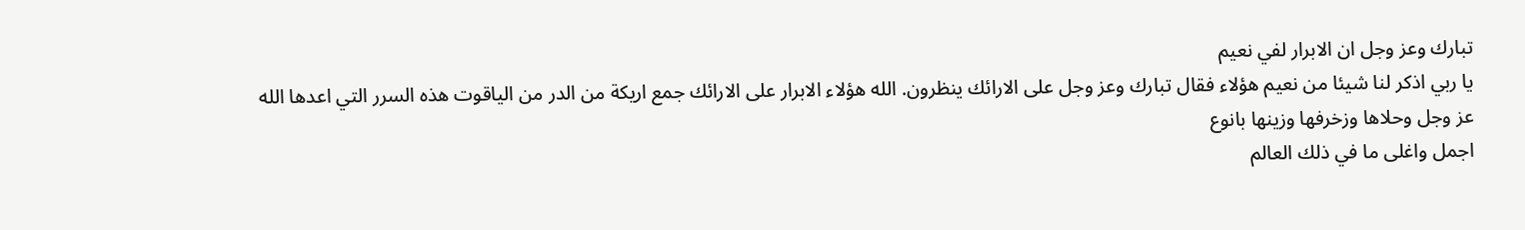تبارك وعز وجل ان الابرار لفي نعيم
يا ربي اذكر لنا شيئا من نعيم هؤلاء فقال تبارك وعز وجل على الارائك ينظرون. الله هؤلاء الابرار على الارائك جمع اريكة من الدر من الياقوت هذه السرر التي اعدها الله عز وجل وحلاها وزخرفها وزينها بانوع
اجمل واغلى ما في ذلك العالم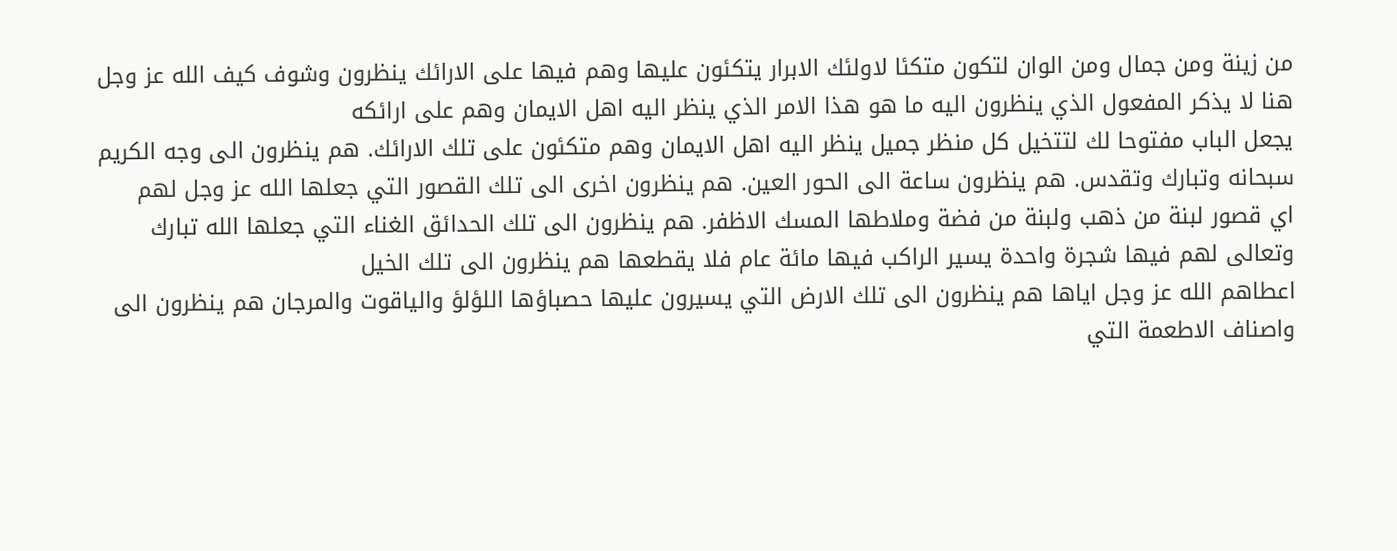من زينة ومن جمال ومن الوان لتكون متكئا لاولئك الابرار يتكئون عليها وهم فيها على الارائك ينظرون وشوف كيف الله عز وجل هنا لا يذكر المفعول الذي ينظرون اليه ما هو هذا الامر الذي ينظر اليه اهل الايمان وهم على ارائكه
يجعل الباب مفتوحا لك لتتخيل كل منظر جميل ينظر اليه اهل الايمان وهم متكئون على تلك الارائك. هم ينظرون الى وجه الكريم سبحانه وتبارك وتقدس. هم ينظرون ساعة الى الحور العين. هم ينظرون اخرى الى تلك القصور التي جعلها الله عز وجل لهم
اي قصور لبنة من ذهب ولبنة من فضة وملاطها المسك الاظفر. هم ينظرون الى تلك الحدائق الغناء التي جعلها الله تبارك وتعالى لهم فيها شجرة واحدة يسير الراكب فيها مائة عام فلا يقطعها هم ينظرون الى تلك الخيل
اعطاهم الله عز وجل اياها هم ينظرون الى تلك الارض التي يسيرون عليها حصباؤها اللؤلؤ والياقوت والمرجان هم ينظرون الى واصناف الاطعمة التي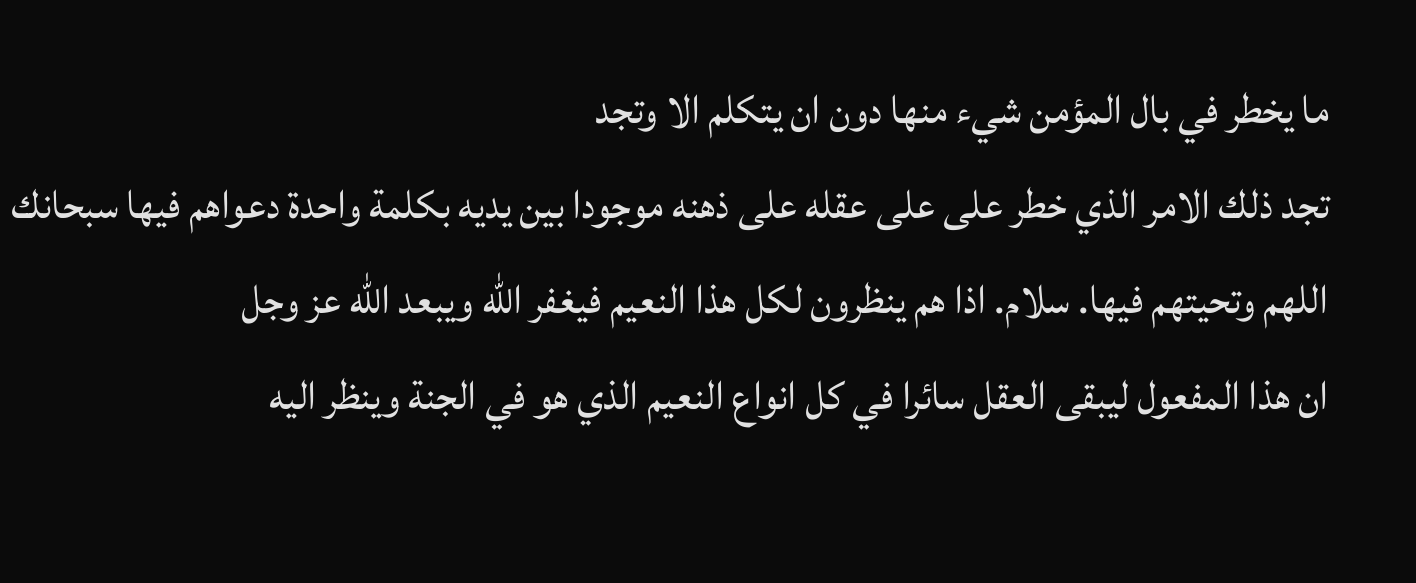ما يخطر في بال المؤمن شيء منها دون ان يتكلم الا وتجد
تجد ذلك الامر الذي خطر على على عقله على ذهنه موجودا بين يديه بكلمة واحدة دعواهم فيها سبحانك اللهم وتحيتهم فيها. سلام. اذا هم ينظرون لكل هذا النعيم فيغفر الله ويبعد الله عز وجل
ان هذا المفعول ليبقى العقل سائرا في كل انواع النعيم الذي هو في الجنة وينظر اليه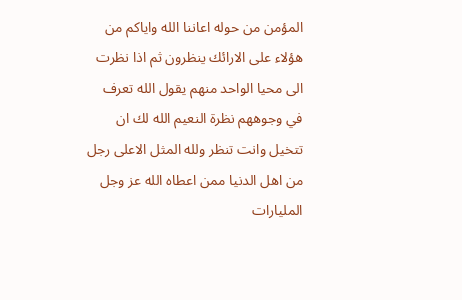المؤمن من حوله اعاننا الله واياكم من هؤلاء على الارائك ينظرون ثم اذا نظرت الى محيا الواحد منهم يقول الله تعرف
في وجوههم نظرة النعيم الله لك ان تتخيل وانت تنظر ولله المثل الاعلى رجل من اهل الدنيا ممن اعطاه الله عز وجل المليارات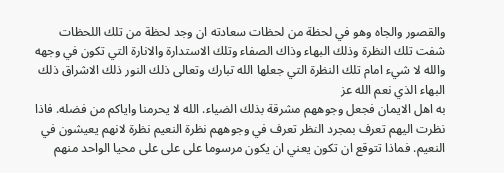والقصور والجاه وهو في لحظة من لحظات سعادته ان وجد لحظة من تلك اللحظات
شفت تلك النظرة وذلك البهاء وذاك الصفاء وتلك الاستدارة والانارة التي تكون في وجهه والله لا شيء امام تلك النظرة التي جعلها الله تبارك وتعالى ذلك النور ذلك الاشراق ذلك البهاء الذي نعم الله عز
به اهل الايمان فجعل وجوههم مشرقة بذلك الضياء. الله لا يحرمنا واياكم من فضله. فاذا نظرت اليهم تعرف بمجرد النظر تعرف في وجوههم نظرة النعيم نظرة لانهم يعيشون في النعيم. فماذا تتوقع ان تكون يعني ان يكون مرسوما على على على محيا الواحد منهم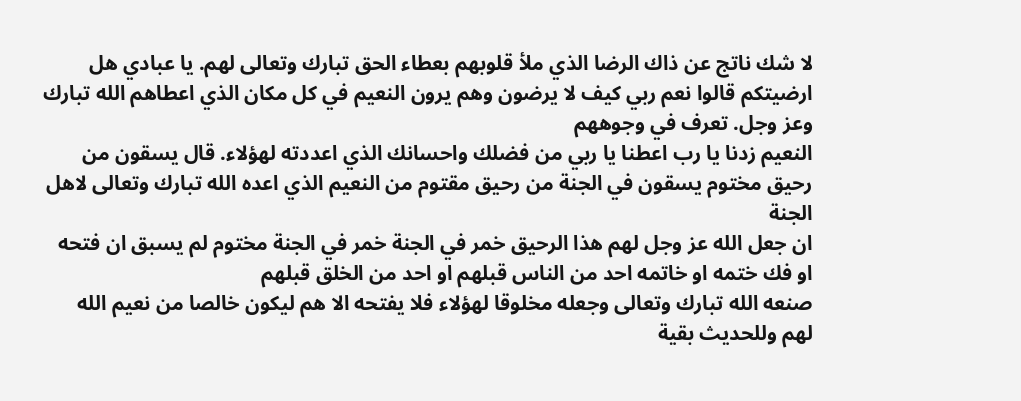لا شك ناتج عن ذاك الرضا الذي ملأ قلوبهم بعطاء الحق تبارك وتعالى لهم. يا عبادي هل ارضيتكم قالوا نعم ربي كيف لا يرضون وهم يرون النعيم في كل مكان الذي اعطاهم الله تبارك وعز وجل. تعرف في وجوههم
النعيم زدنا يا رب اعطنا يا ربي من فضلك واحسانك الذي اعددته لهؤلاء. قال يسقون من رحيق مختوم يسقون في الجنة من رحيق مقتوم من النعيم الذي اعده الله تبارك وتعالى لاهل الجنة
ان جعل الله عز وجل لهم هذا الرحيق خمر في الجنة خمر في الجنة مختوم لم يسبق ان فتحه او فك ختمه او خاتمه احد من الناس قبلهم او احد من الخلق قبلهم
صنعه الله تبارك وتعالى وجعله مخلوقا لهؤلاء فلا يفتحه الا هم ليكون خالصا من نعيم الله لهم وللحديث بقية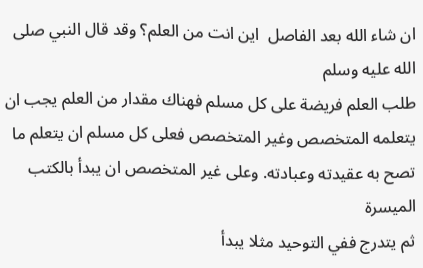ان شاء الله بعد الفاصل  اين انت من العلم؟ وقد قال النبي صلى الله عليه وسلم
طلب العلم فريضة على كل مسلم فهناك مقدار من العلم يجب ان يتعلمه المتخصص وغير المتخصص فعلى كل مسلم ان يتعلم ما تصح به عقيدته وعبادته. وعلى غير المتخصص ان يبدأ بالكتب الميسرة
ثم يتدرج ففي التوحيد مثلا يبدأ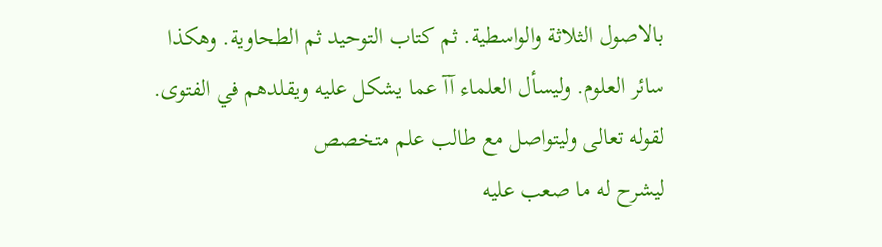بالاصول الثلاثة والواسطية. ثم كتاب التوحيد ثم الطحاوية. وهكذا سائر العلوم. وليسأل العلماء آآ عما يشكل عليه ويقلدهم في الفتوى. لقوله تعالى وليتواصل مع طالب علم متخصص
ليشرح له ما صعب عليه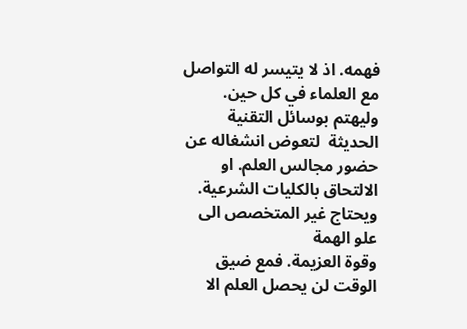فهمه. اذ لا يتيسر له التواصل مع العلماء في كل حين. وليهتم بوسائل التقنية الحديثة  لتعوض انشغاله عن حضور مجالس العلم. او الالتحاق بالكليات الشرعية. ويحتاج غير المتخصص الى علو الهمة
وقوة العزيمة. فمع ضيق الوقت لن يحصل العلم الا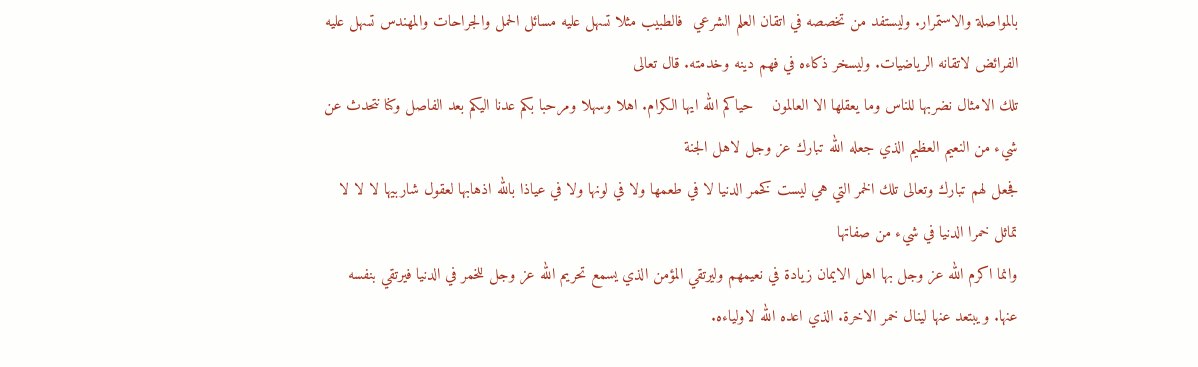بالمواصلة والاستمرار. وليستفد من تخصصه في اتقان العلم الشرعي  فالطبيب مثلا تسهل عليه مسائل الحمل والجراحات والمهندس تسهل عليه الفرائض لاتقانه الرياضيات. وليسخر ذكاءه في فهم دينه وخدمته. قال تعالى
تلك الامثال نضربها للناس وما يعقلها الا العالمون    حياكم الله ايها الكرام. اهلا وسهلا ومرحبا بكم عدنا اليكم بعد الفاصل وكنا نتحدث عن شيء من النعيم العظيم الذي جعله الله تبارك عز وجل لاهل الجنة
فجعل لهم تبارك وتعالى تلك الخمر التي هي ليست كخمر الدنيا لا في طعمها ولا في لونها ولا في عياذا بالله اذهابها لعقول شاربيها لا لا لا تماثل خمرا الدنيا في شيء من صفاتها
وانما اكرم الله عز وجل بها اهل الايمان زيادة في نعيمهم وليرتقي المؤمن الذي يسمع تحريم الله عز وجل للخمر في الدنيا فيرتقي بنفسه عنها. ويبتعد عنها لينال خمر الاخرة. الذي اعده الله لاولياءه.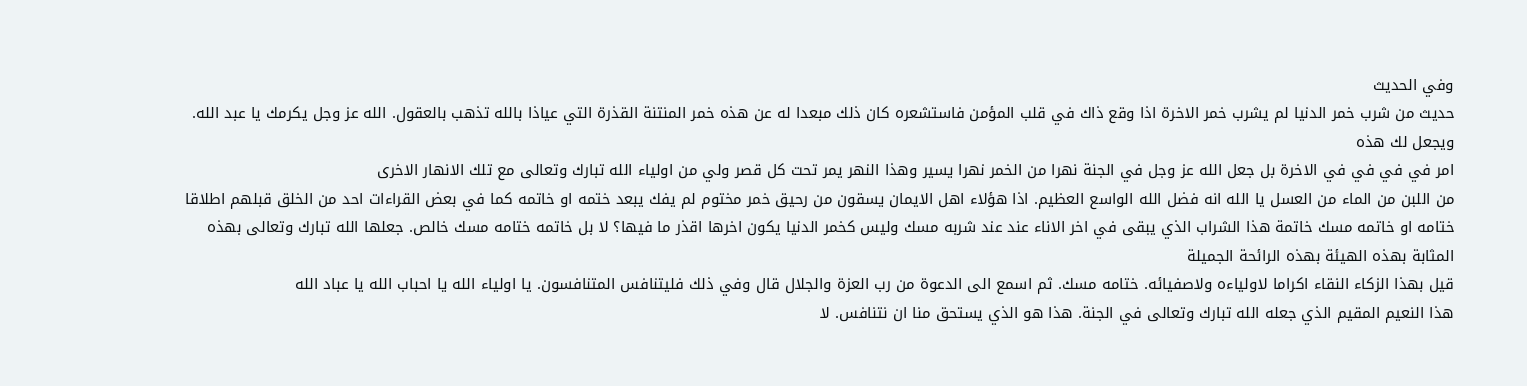وفي الحديث
حديث من شرب خمر الدنيا لم يشرب خمر الاخرة اذا وقع ذاك في قلب المؤمن فاستشعره كان ذلك مبعدا له عن هذه خمر المنتنة القذرة التي عياذا بالله تذهب بالعقول. الله عز وجل يكرمك يا عبد الله. ويجعل لك هذه
امر في في في في الاخرة بل جعل الله عز وجل في الجنة نهرا من الخمر نهرا يسير وهذا النهر يمر تحت كل قصر ولي من اولياء الله تبارك وتعالى مع تلك الانهار الاخرى
من اللبن من الماء من العسل يا الله انه فضل الله الواسع العظيم. اذا هؤلاء اهل الايمان يسقون من رحيق خمر مختوم لم يفك يبعد ختمه او خاتمه كما في بعض القراءات احد من الخلق قبلهم اطلاقا
ختامه او خاتمه مسك خاتمة هذا الشراب الذي يبقى في اخر الاناء عند عند شربه مسك وليس كخمر الدنيا يكون اخرها اقذر ما فيها؟ لا بل خاتمه ختامه مسك خالص. جعلها الله تبارك وتعالى بهذه المثابة بهذه الهيئة بهذه الرائحة الجميلة
قيل بهذا الزكاء النقاء اكراما لاولياءه ولاصفيائه. ختامه مسك. ثم اسمع الى الدعوة من رب العزة والجلال قال وفي ذلك فليتنافس المتنافسون. يا اولياء الله يا احباب الله يا عباد الله
هذا النعيم المقيم الذي جعله الله تبارك وتعالى في الجنة. هذا هو الذي يستحق منا ان نتنافس. لا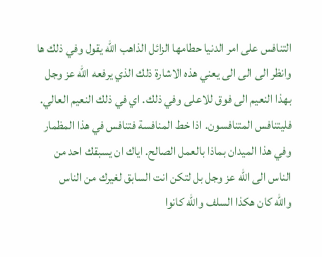التنافس على امر الدنيا حطامها الزائل الذاهب الله يقول وفي ذلك ها وانظر الى الى الى يعني هذه الاشارة ذلك الذي يرفعه الله عز وجل
بهذا النعيم الى فوق للاعلى وفي ذلك. اي في ذلك النعيم العالي. فليتنافس المتنافسون. اذا خط المنافسة فتنافس في هذا المظمار وفي هذا الميدان بماذا بالعمل الصالح. اياك ان يسبقك احد من الناس الى الله عز وجل بل لتكن انت السابق لغيرك من الناس
والله كان هكذا السلف والله كانوا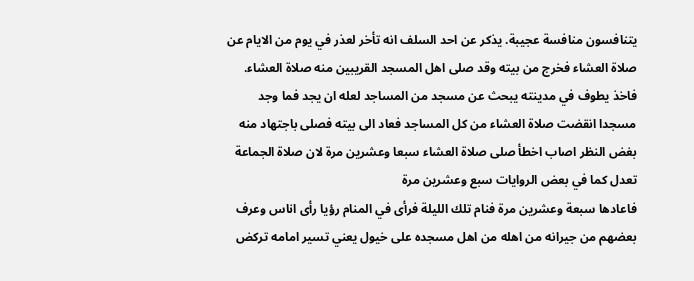يتنافسون منافسة عجيبة. يذكر عن احد السلف انه تأخر لعذر في يوم من الايام عن صلاة العشاء فخرج من بيته وقد صلى اهل المسجد القريبين منه صلاة العشاء. فاخذ يطوف في مدينته يبحث عن مسجد من المساجد لعله ان يجد فما وجد
مسجدا انقضت صلاة العشاء من كل المساجد فعاد الى بيته فصلى باجتهاد منه بغض النظر اصاب اخطأ صلى صلاة العشاء سبعا وعشرين مرة لان صلاة الجماعة تعدل كما في بعض الروايات سبع وعشرين مرة
فاعادها سبعة وعشرين مرة فنام تلك الليلة فرأى في المنام رؤيا رأى اناس وعرف بعضهم من جيرانه من اهله من اهل مسجده على خيول يعني تسير امامه تركض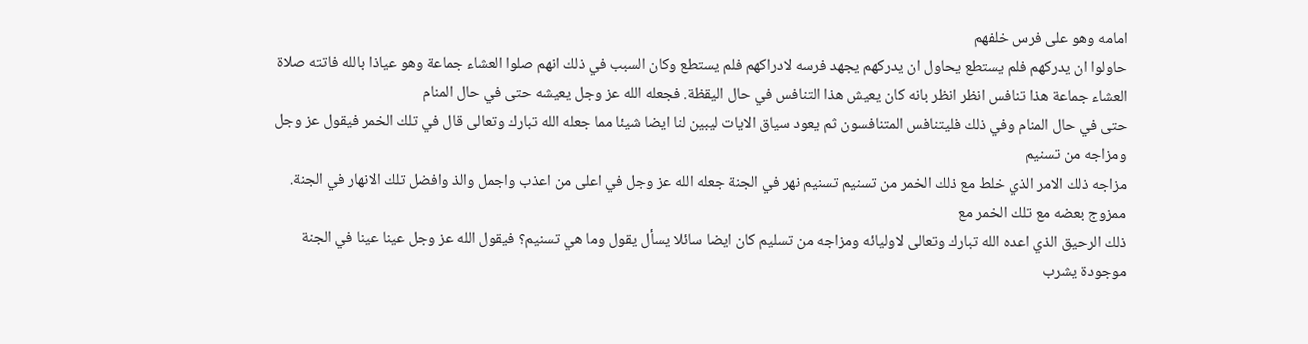امامه وهو على فرس خلفهم
حاولوا ان يدركهم فلم يستطع يحاول ان يدركهم يجهد فرسه لادراكهم فلم يستطع وكان السبب في ذلك انهم صلوا العشاء جماعة وهو عياذا بالله فاتته صلاة العشاء جماعة هذا تنافس انظر انظر بانه كان يعيش هذا التنافس في حال اليقظة. فجعله الله عز وجل يعيشه حتى في حال المنام
حتى في حال المنام وفي ذلك فليتنافس المتنافسون ثم يعود سياق الايات ليبين لنا ايضا شيئا مما جعله الله تبارك وتعالى قال في تلك الخمر فيقول عز وجل ومزاجه من تسنيم
مزاجه ذلك الامر الذي خلط مع ذلك الخمر من تسنيم تسنيم نهر في الجنة جعله الله عز وجل في اعلى من اعذب واجمل والذ وافضل تلك الانهار في الجنة. ممزوج بعضه مع تلك الخمر مع
ذلك الرحيق الذي اعده الله تبارك وتعالى لاوليائه ومزاجه من تسليم كان ايضا سائلا يسأل يقول وما هي تسنيم؟ فيقول الله عز وجل عينا عينا في الجنة موجودة يشرب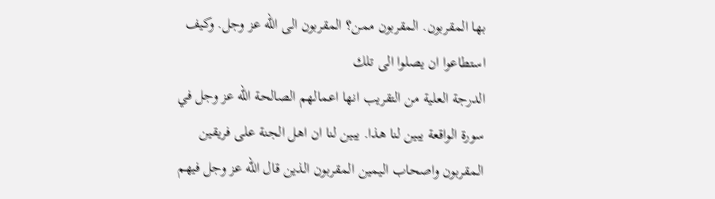بها المقربون. المقربون ممن؟ المقربون الى الله عز وجل. وكيف استطاعوا ان يصلوا الى تلك
الدرجة العلية من التقريب انها اعمالهم الصالحة الله عز وجل في سورة الواقعة يبين لنا هذا. يبين لنا ان اهل الجنة على فريقين المقربون واصحاب اليمين المقربون الذين قال الله عز وجل فيهم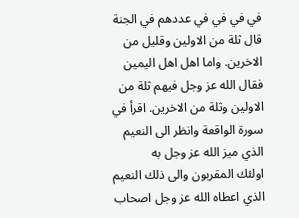في في في في عددهم في الجنة قال ثلة من الاولين وقليل من الاخرين. واما اهل اهل اليمين فقال الله عز وجل فيهم ثلة من الاولين وثلة من الاخرين. اقرأ في سورة الواقعة وانظر الى النعيم الذي ميز الله عز وجل به
اولئك المقربون والى ذلك النعيم الذي اعطاه الله عز وجل اصحاب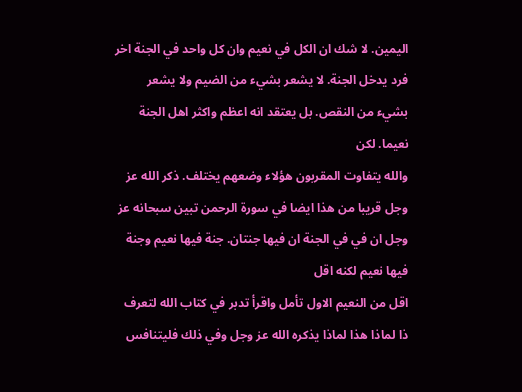اليمين. لا شك ان الكل في نعيم وان كل واحد في الجنة اخر فرد يدخل الجنة. لا يشعر بشيء من الضيم ولا يشعر بشيء من النقص. بل يعتقد انه اعظم واكثر اهل الجنة نعيما. لكن
والله يتفاوت المقربون هؤلاء وضعهم يختلف. ذكر الله عز وجل قريبا من هذا ايضا في سورة الرحمن تبين سبحانه عز وجل ان في في الجنة ان فيها جنتان. جنة فيها نعيم وجنة فيها نعيم لكنه اقل
اقل من النعيم الاول تأمل واقرأ تدبر في كتاب الله لتعرف ذا لماذا هذا لماذا يذكره الله عز وجل وفي ذلك فليتنافس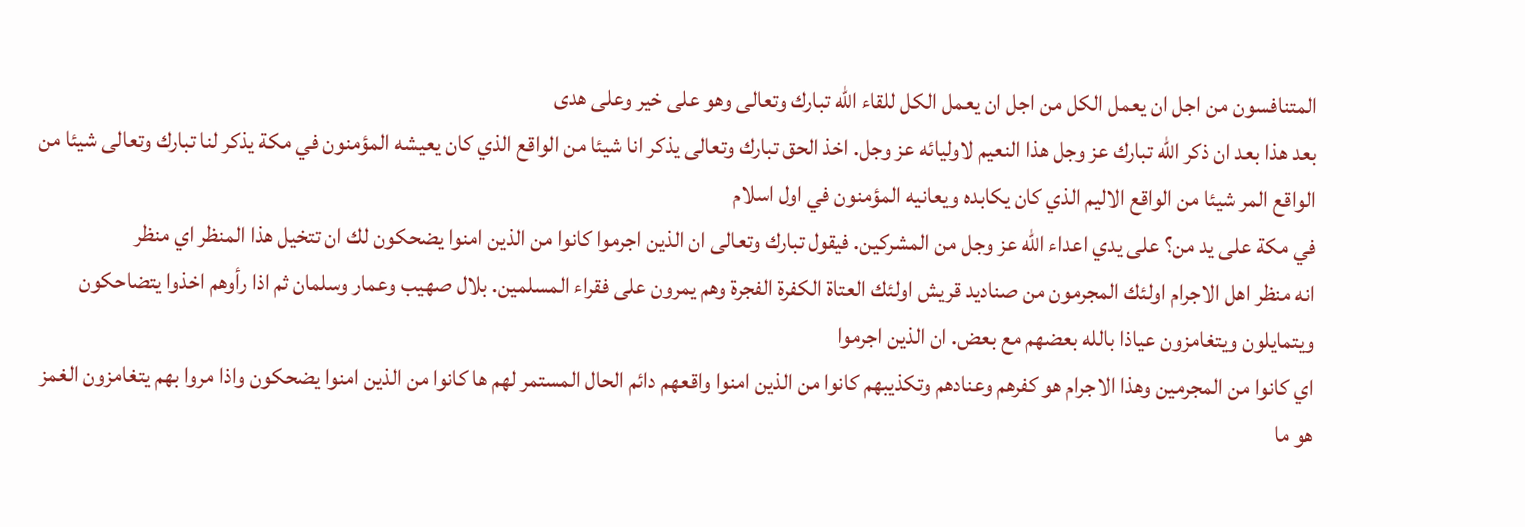المتنافسون من اجل ان يعمل الكل من اجل ان يعمل الكل للقاء الله تبارك وتعالى وهو على خير وعلى هدى
بعد هذا بعد ان ذكر الله تبارك عز وجل هذا النعيم لاوليائه عز وجل. اخذ الحق تبارك وتعالى يذكر انا شيئا من الواقع الذي كان يعيشه المؤمنون في مكة يذكر لنا تبارك وتعالى شيئا من الواقع المر شيئا من الواقع الاليم الذي كان يكابده ويعانيه المؤمنون في اول اسلام
في مكة على يد من؟ على يدي اعداء الله عز وجل من المشركين. فيقول تبارك وتعالى ان الذين اجرموا كانوا من الذين امنوا يضحكون لك ان تتخيل هذا المنظر اي منظر
انه منظر اهل الاجرام اولئك المجرمون من صناديد قريش اولئك العتاة الكفرة الفجرة وهم يمرون على فقراء المسلمين. بلال صهيب وعمار وسلمان ثم اذا رأوهم اخذوا يتضاحكون ويتمايلون ويتغامزون عياذا بالله بعضهم مع بعض. ان الذين اجرموا
اي كانوا من المجرمين وهذا الاجرام هو كفرهم وعنادهم وتكذيبهم كانوا من الذين امنوا واقعهم دائم الحال المستمر لهم ها كانوا من الذين امنوا يضحكون واذا مروا بهم يتغامزون الغمز هو ما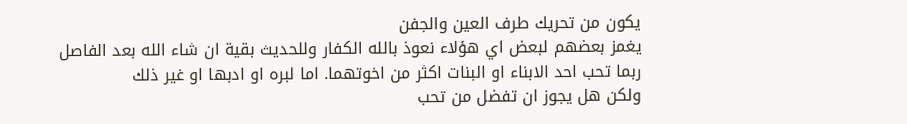يكون من تحريك طرف العين والجفن
يغمز بعضهم لبعض اي هؤلاء نعوذ بالله الكفار وللحديث بقية ان شاء الله بعد الفاصل  ربما تحب احد الابناء او البنات اكثر من اخوتهما. اما لبره او ادبها او غير ذلك
ولكن هل يجوز ان تفضل من تحب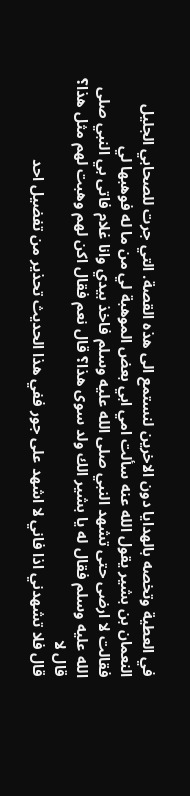في العطية وتخصه بالهدايا دون الاخرين لنستمع الى هذه القصة. التي جرت للصحابي الجليل النعمان بن بشير يقول الله عنه سألت امي ابي بعض الموهبة لي من ما له فوهبها لي
فقالت لا ارضى حتى تشهد النبي صلى الله عليه وسلم فاخذ بيدي وانا غلام فاتى بي النبي صلى الله عليه وسلم فقال له يا بشير الك ولد سوى هذا؟ قال نعم فقال اكن لهم وهبت لهم مثل هذا؟ قال لا
قال فلا تشهدني اذا فاني لا اشهد على جور ففي هذا الحديث تحذير من تفضيل احد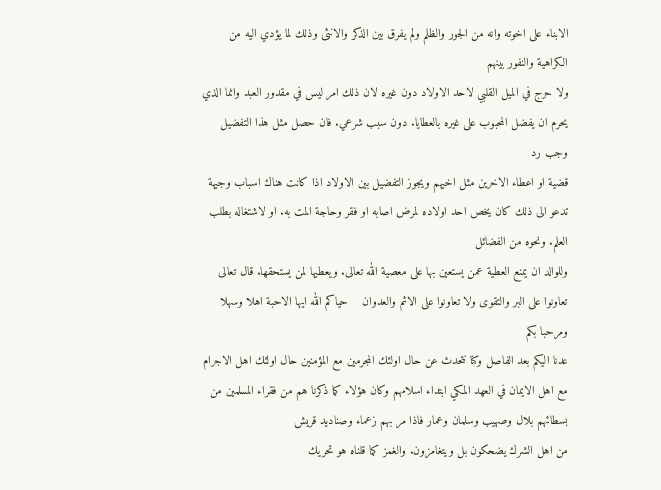الابناء على اخوته وانه من الجور والظلم ولم يفرق بين الذكر والانثى وذلك لما يؤدي اليه من الكراهية والنفور بينهم
ولا حرج في الميل القلبي لاحد الاولاد دون غيره لان ذلك امر ليس في مقدور العبد وانما الذي يحرم ان يفضل المحبوب على غيره بالعطايا. دون سبب شرعي. فان حصل مثل هذا التفضيل وجب رد
قضية او اعطاء الاخرين مثل اخيهم ويجوز التفضيل بين الاولاد اذا كانت هناك اسباب وجيهة تدعو الى ذلك كان يخص احد اولاده لمرض اصابه او فقر وحاجة المت به. او لاشتغاله بطلب العلم. ونحوه من الفضائل
وللوالد ان يمنع العطية عمن يستعين بها على معصية الله تعالى. ويعطيها لمن يستحقها. قال تعالى تعاونوا على البر والتقوى ولا تعاونوا على الاثم والعدوان    حياكم الله ايها الاحبة اهلا وسهلا ومرحبا بكم
عدنا اليكم بعد الفاصل وكنا نتحدث عن حال اولئك المجرمين مع المؤمنين حال اولئك اهل الاجرام مع اهل الايمان في العهد المكي ابتداء اسلامهم وكان هؤلاء كما ذكرنا هم من فقراء المسلمين من بسطائهم بلال وصهيب وسلمان وعمار فاذا مر بهم زعماء وصناديد قريش
من اهل الشرك يضحكون بل ويتغامزون. والغمز كما قلناه هو تحريك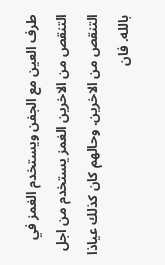طرف العين مع الجفن ويستخدم الغمز في التنقص من الاخرين الغمز يستخدم من اجل التنقص من الاخرين. وحالهم كان كذلك عياذا بالله. فان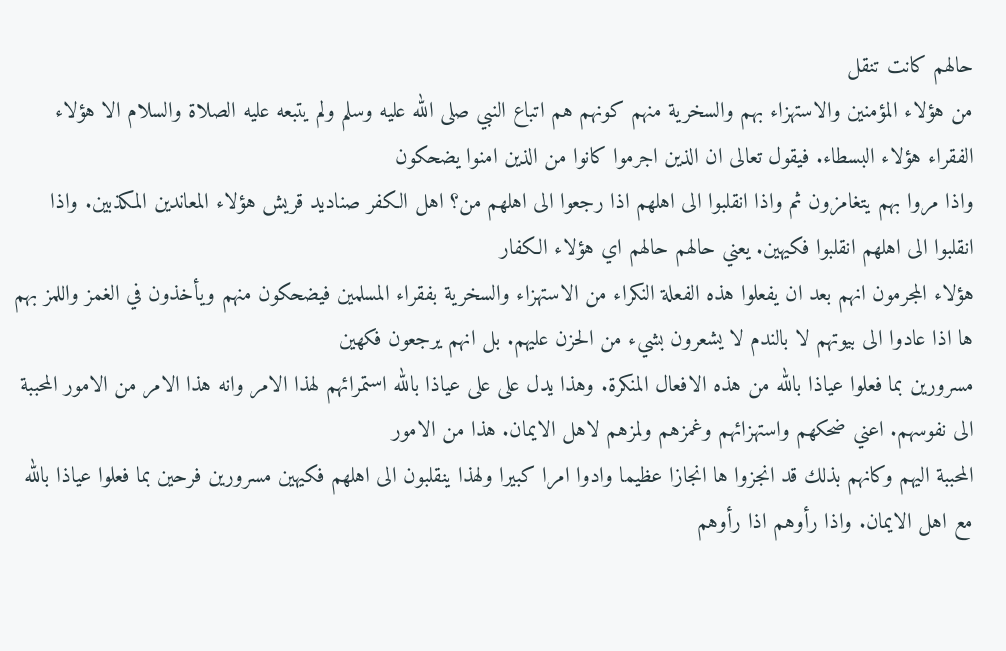حالهم كانت تنقل
من هؤلاء المؤمنين والاستهزاء بهم والسخرية منهم كونهم هم اتباع النبي صلى الله عليه وسلم ولم يتبعه عليه الصلاة والسلام الا هؤلاء الفقراء هؤلاء البسطاء. فيقول تعالى ان الذين اجرموا كانوا من الذين امنوا يضحكون
واذا مروا بهم يتغامزون ثم واذا انقلبوا الى اهلهم اذا رجعوا الى اهلهم من؟ اهل الكفر صناديد قريش هؤلاء المعاندين المكذبين. واذا انقلبوا الى اهلهم انقلبوا فكيهين. يعني حالهم حالهم اي هؤلاء الكفار
هؤلاء المجرمون انهم بعد ان يفعلوا هذه الفعلة النكراء من الاستهزاء والسخرية بفقراء المسلمين فيضحكون منهم ويأخذون في الغمز واللمز بهم ها اذا عادوا الى بيوتهم لا بالندم لا يشعرون بشيء من الحزن عليهم. بل انهم يرجعون فكهين
مسرورين بما فعلوا عياذا بالله من هذه الافعال المنكرة. وهذا يدل على على عياذا بالله استمرائهم لهذا الامر وانه هذا الامر من الامور المحببة الى نفوسهم. اعني ضحكهم واستهزائهم وغمزهم ولمزهم لاهل الايمان. هذا من الامور
المحببة اليهم وكانهم بذلك قد انجزوا ها انجازا عظيما وادوا امرا كبيرا ولهذا ينقلبون الى اهلهم فكيهين مسرورين فرحين بما فعلوا عياذا بالله مع اهل الايمان. واذا رأوهم اذا رأوهم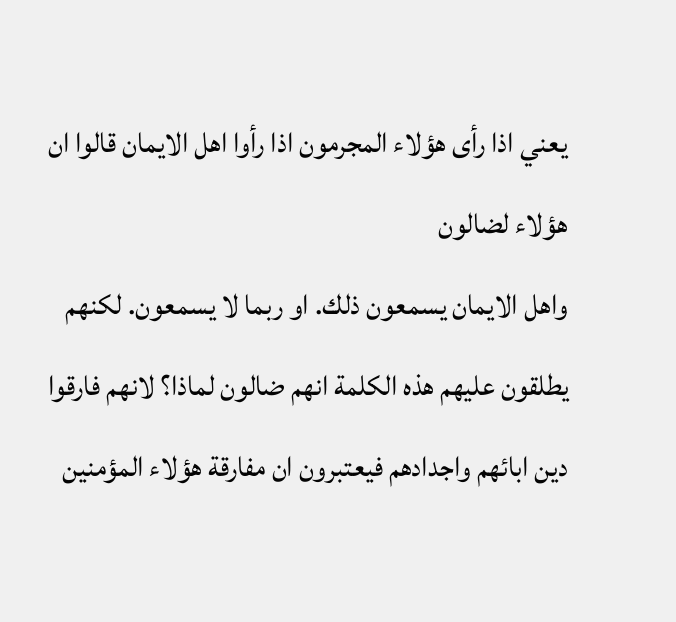يعني اذا رأى هؤلاء المجرمون اذا رأوا اهل الايمان قالوا ان هؤلاء لضالون
واهل الايمان يسمعون ذلك. او ربما لا يسمعون. لكنهم يطلقون عليهم هذه الكلمة انهم ضالون لماذا؟ لانهم فارقوا دين ابائهم واجدادهم فيعتبرون ان مفارقة هؤلاء المؤمنين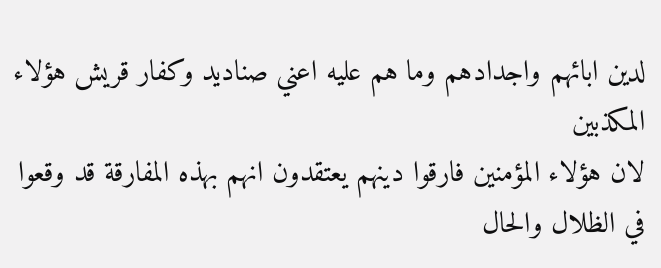لدين ابائهم واجدادهم وما هم عليه اعني صناديد وكفار قريش هؤلاء المكذبين
لان هؤلاء المؤمنين فارقوا دينهم يعتقدون انهم بهذه المفارقة قد وقعوا في الظلال والحال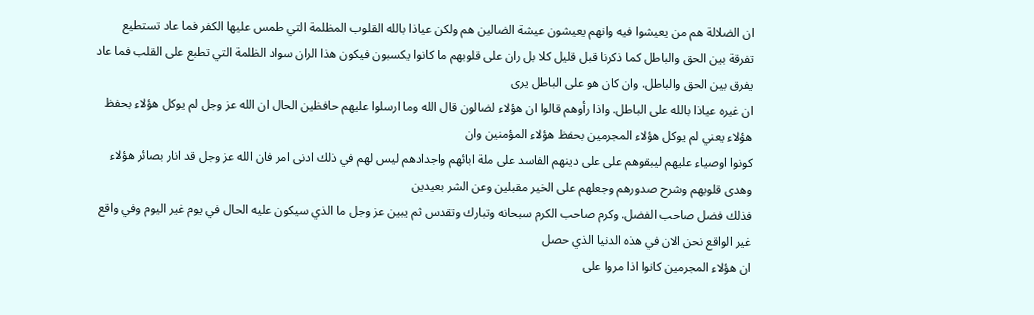ان الضلالة هم من يعيشوا فيه وانهم يعيشون عيشة الضالين هم ولكن عياذا بالله القلوب المظلمة التي طمس عليها الكفر فما عاد تستطيع
تفرقة بين الحق والباطل كما ذكرنا قبل قليل كلا بل ران على قلوبهم ما كانوا يكسبون فيكون هذا الران سواد الظلمة التي تطبع على القلب فما عاد يفرق بين الحق والباطل. وان كان هو على الباطل يرى
ان غيره عياذا بالله على الباطل. واذا رأوهم قالوا ان هؤلاء لضالون قال الله وما ارسلوا عليهم حافظين الحال ان الله عز وجل لم يوكل هؤلاء بحفظ هؤلاء يعني لم يوكل هؤلاء المجرمين بحفظ هؤلاء المؤمنين وان
كونوا اوصياء عليهم ليبقوهم على على دينهم الفاسد على ملة ابائهم واجدادهم ليس لهم في ذلك ادنى امر فان الله عز وجل قد انار بصائر هؤلاء وهدى قلوبهم وشرح صدورهم وجعلهم على الخير مقبلين وعن الشر بعيدين
فذلك فضل صاحب الفضل. وكرم صاحب الكرم سبحانه وتبارك وتقدس ثم يبين عز وجل ما الذي سيكون عليه الحال في يوم غير اليوم وفي واقع غير الواقع نحن الان في هذه الدنيا الذي حصل
ان هؤلاء المجرمين كانوا اذا مروا على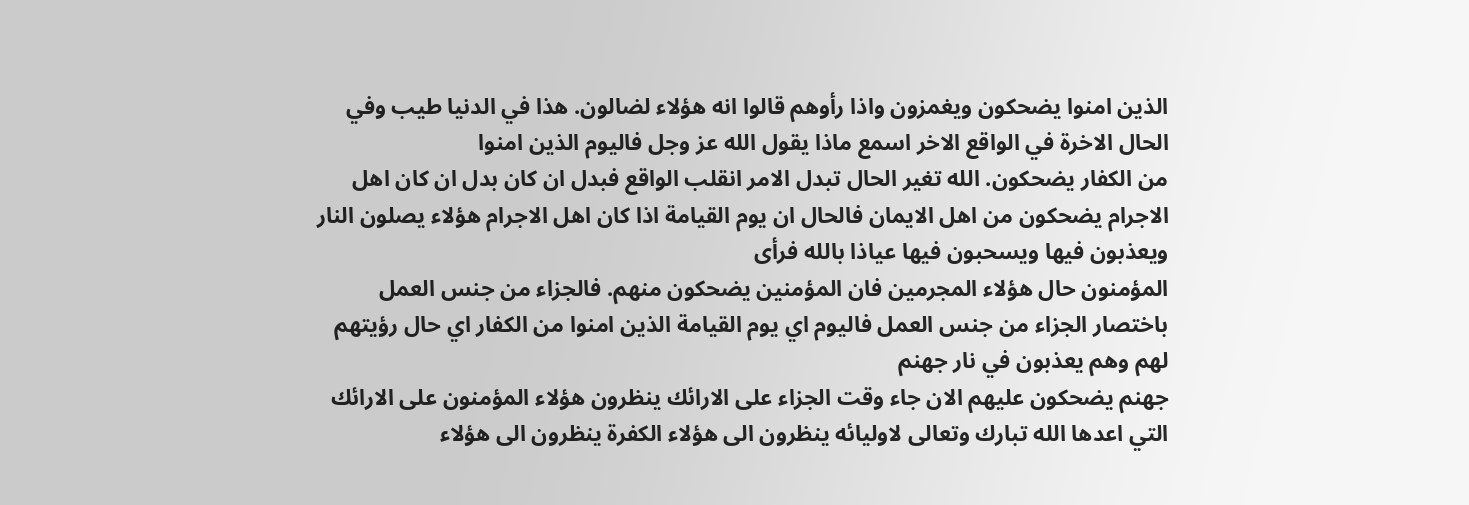الذين امنوا يضحكون ويغمزون واذا رأوهم قالوا انه هؤلاء لضالون. هذا في الدنيا طيب وفي الحال الاخرة في الواقع الاخر اسمع ماذا يقول الله عز وجل فاليوم الذين امنوا
من الكفار يضحكون. الله تغير الحال تبدل الامر انقلب الواقع فبدل ان كان بدل ان كان اهل الاجرام يضحكون من اهل الايمان فالحال ان يوم القيامة اذا كان اهل الاجرام هؤلاء يصلون النار ويعذبون فيها ويسحبون فيها عياذا بالله فرأى
المؤمنون حال هؤلاء المجرمين فان المؤمنين يضحكون منهم. فالجزاء من جنس العمل باختصار الجزاء من جنس العمل فاليوم اي يوم القيامة الذين امنوا من الكفار اي حال رؤيتهم لهم وهم يعذبون في نار جهنم
جهنم يضحكون عليهم الان جاء وقت الجزاء على الارائك ينظرون هؤلاء المؤمنون على الارائك التي اعدها الله تبارك وتعالى لاوليائه ينظرون الى هؤلاء الكفرة ينظرون الى هؤلاء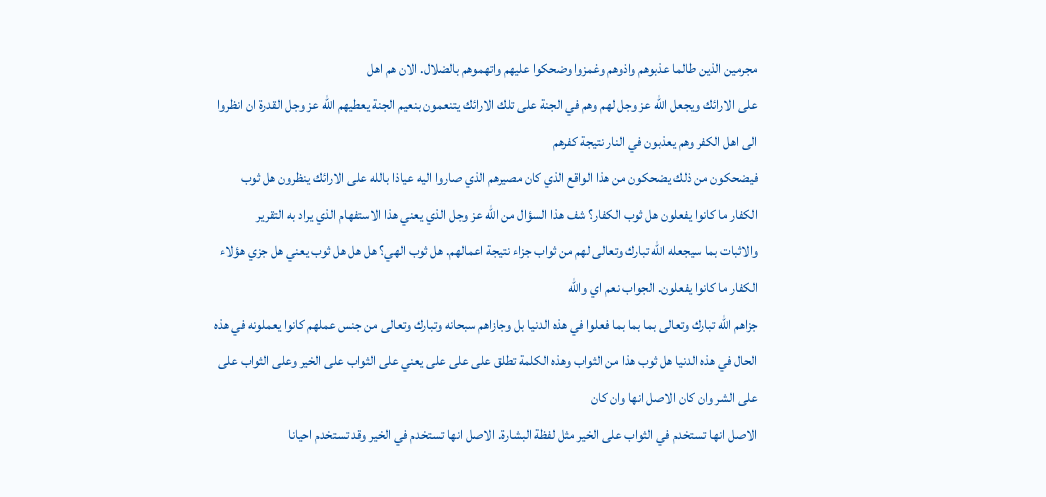مجرمين الذين طالما عذبوهم واذوهم وغمزوا وضحكوا عليهم واتهموهم بالضلال. الان هم اهل
على الارائك ويجعل الله عز وجل لهم وهم في الجنة على تلك الارائك يتنعمون بنعيم الجنة يعطيهم الله عز وجل القدرة ان انظروا الى اهل الكفر وهم يعذبون في النار نتيجة كفرهم
فيضحكون من ذلك يضحكون من هذا الواقع الذي كان مصيرهم الذي صاروا اليه عياذا بالله على الارائك ينظرون هل ثوب الكفار ما كانوا يفعلون هل ثوب الكفار؟ شف هذا السؤال من الله عز وجل الذي يعني هذا الاستفهام الذي يراد به التقرير
والاثبات بما سيجعله الله تبارك وتعالى لهم من ثواب جزاء نتيجة اعمالهم. هل ثوب الهي؟ هل هل هل ثوب يعني هل جزي هؤلاء الكفار ما كانوا يفعلون. الجواب نعم اي والله
جزاهم الله تبارك وتعالى بما بما بما فعلوا في هذه الدنيا بل وجازاهم سبحانه وتبارك وتعالى من جنس عملهم كانوا يعملونه في هذه الحال في هذه الدنيا هل ثوب هذا من الثواب وهذه الكلمة تطلق على على على يعني على الثواب على الخير وعلى الثواب على على الشر وان كان الاصل انها وان كان
الاصل انها تستخدم في الثواب على الخير مثل لفظة البشارة. الاصل انها تستخدم في الخير وقد تستخدم احيانا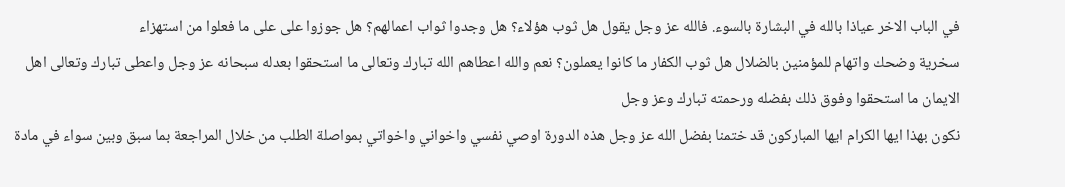في الباب الاخر عياذا بالله في البشارة بالسوء. فالله عز وجل يقول هل ثوب هؤلاء؟ هل وجدوا ثواب اعمالهم؟ هل جوزوا على على ما فعلوا من استهزاء
سخرية وضحك واتهام للمؤمنين بالضلال هل ثوب الكفار ما كانوا يعملون؟ نعم والله اعطاهم الله تبارك وتعالى ما استحقوا بعدله سبحانه عز وجل واعطى تبارك وتعالى اهل الايمان ما استحقوا وفوق ذلك بفضله ورحمته تبارك وعز وجل
نكون بهذا ايها الكرام ايها المباركون قد ختمنا بفضل الله عز وجل هذه الدورة اوصي نفسي واخواني واخواتي بمواصلة الطلب من خلال المراجعة بما سبق وبين سواء في مادة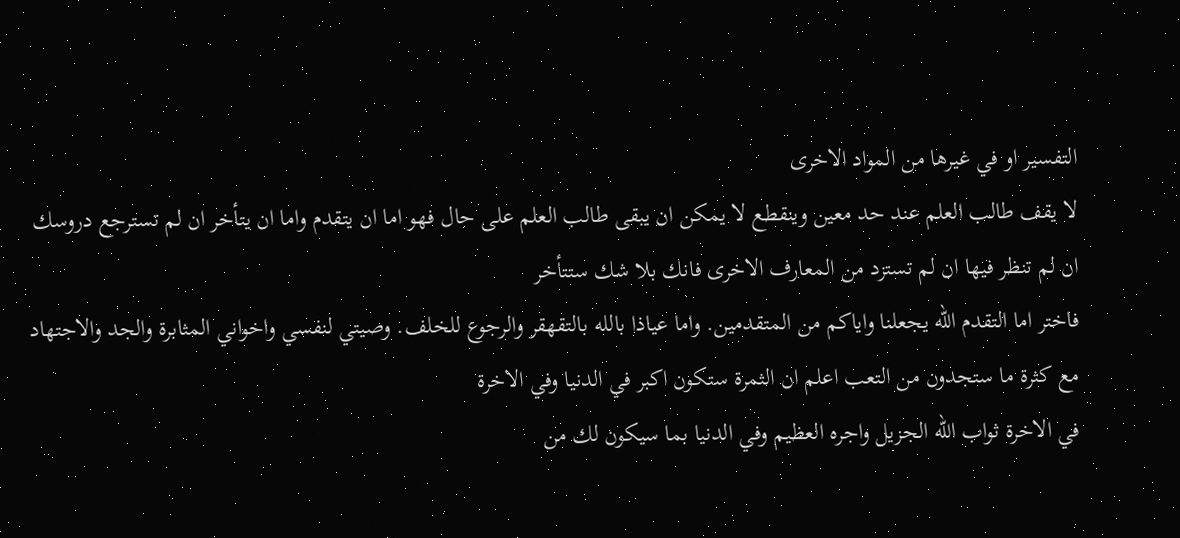التفسير او في غيرها من المواد الاخرى
لا يقف طالب العلم عند حد معين وينقطع لا يمكن ان يبقى طالب العلم على حال فهو اما ان يتقدم واما ان يتأخر ان لم تسترجع دروسك ان لم تنظر فيها ان لم تستزد من المعارف الاخرى فانك بلا شك ستتأخر
فاختر اما التقدم الله يجعلنا واياكم من المتقدمين. واما عياذا بالله بالتقهقر والرجوع للخلف. وصيتي لنفسي واخواني المثابرة والجد والاجتهاد مع كثرة ما ستجدون من التعب اعلم ان الثمرة ستكون اكبر في الدنيا وفي الاخرة
في الاخرة ثواب الله الجزيل واجره العظيم وفي الدنيا بما سيكون لك من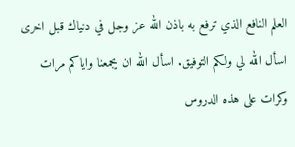العلم النافع الذي ترفع به باذن الله عز وجل في دنياك قبل اخرى اسأل الله لي ولكم التوفيق. اسأل الله ان يجمعنا واياكم مرات وكرات على هذه الدروس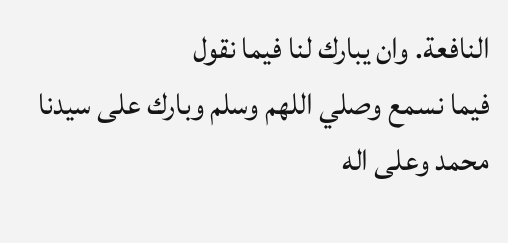النافعة. وان يبارك لنا فيما نقول
فيما نسمع وصلي اللهم وسلم وبارك على سيدنا محمد وعلى اله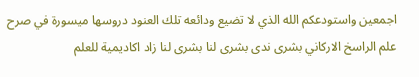اجمعين واستودعكم الله الذي لا تضيع ودائعه تلك العنود دروسها ميسورة في صرح علم الراسخ الاركاني بشرى ندى بشرى لنا بشرى لنا زاد اكاديمية للعلم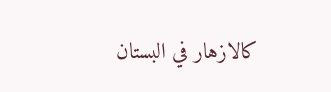كالازهار في البستان